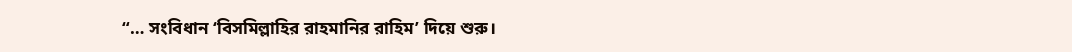“… সংবিধান ‘বিসমিল্লাহির রাহমানির রাহিম’ দিয়ে শুরু।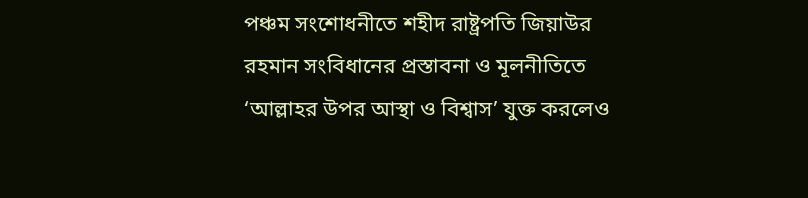পঞ্চম সংশোধনীতে শহীদ রাষ্ট্রপতি জিয়াউর রহমান সংবিধানের প্রস্তাবনা ও মূলনীতিতে ‘আল্লাহর উপর আস্থা ও বিশ্বাস’ যুক্ত করলেও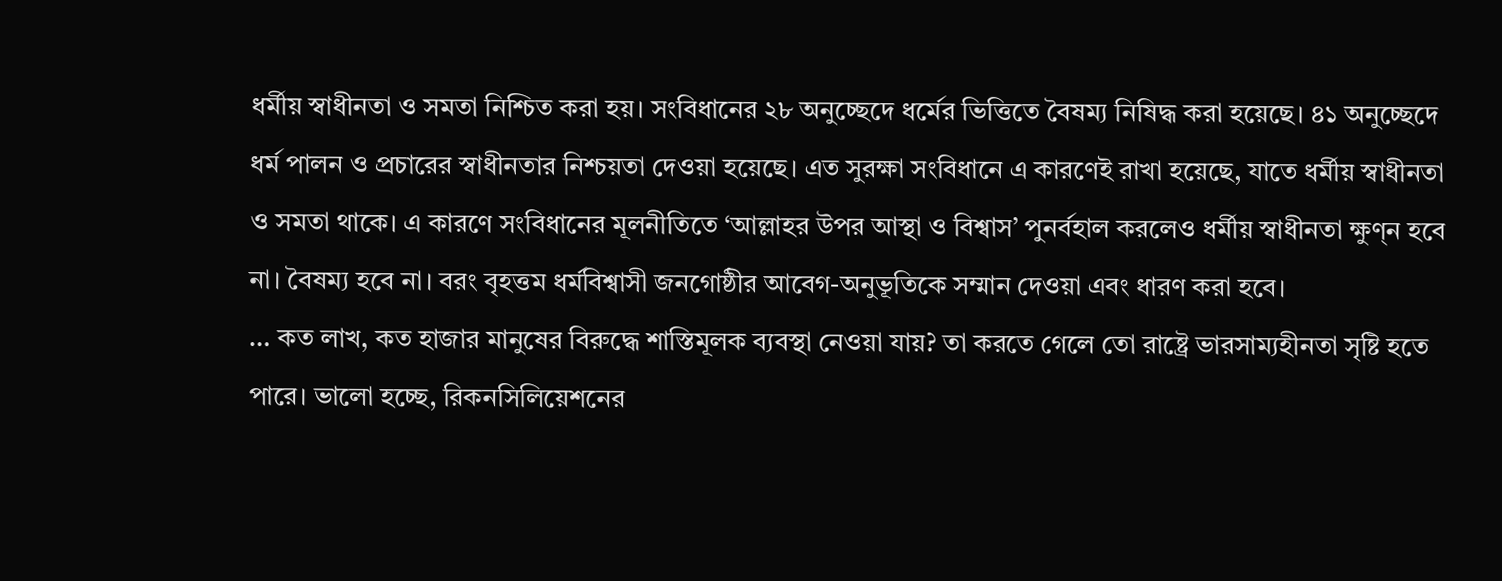ধর্মীয় স্বাধীনতা ও সমতা নিশ্চিত করা হয়। সংবিধানের ২৮ অনুচ্ছেদে ধর্মের ভিত্তিতে বৈষম্য নিষিদ্ধ করা হয়েছে। ৪১ অনুচ্ছেদে ধর্ম পালন ও প্রচারের স্বাধীনতার নিশ্চয়তা দেওয়া হয়েছে। এত সুরক্ষা সংবিধানে এ কারণেই রাখা হয়েছে, যাতে ধর্মীয় স্বাধীনতা ও সমতা থাকে। এ কারণে সংবিধানের মূলনীতিতে ‘আল্লাহর উপর আস্থা ও বিশ্বাস’ পুনর্বহাল করলেও ধর্মীয় স্বাধীনতা ক্ষুণ্ন হবে না। বৈষম্য হবে না। বরং বৃহত্তম ধর্মবিশ্বাসী জনগোষ্ঠীর আবেগ-অনুভূতিকে সম্মান দেওয়া এবং ধারণ করা হবে।
… কত লাখ, কত হাজার মানুষের বিরুদ্ধে শাস্তিমূলক ব্যবস্থা নেওয়া যায়? তা করতে গেলে তো রাষ্ট্রে ভারসাম্যহীনতা সৃষ্টি হতে পারে। ভালো হচ্ছে, রিকনসিলিয়েশনের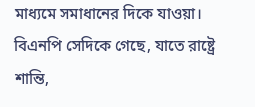মাধ্যমে সমাধানের দিকে যাওয়া। বিএনপি সেদিকে গেছে, যাতে রাষ্ট্রে শান্তি,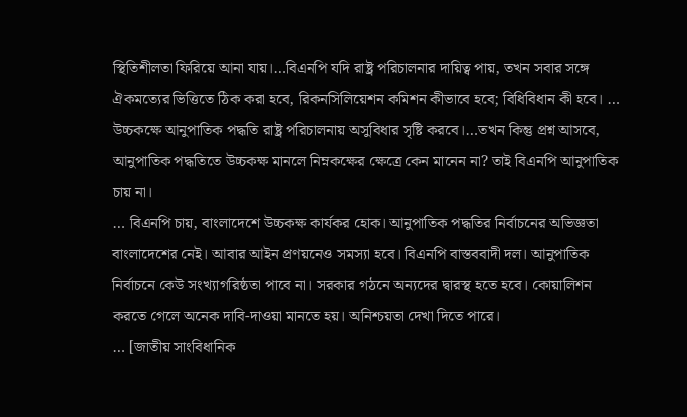স্থিতিশীলতা ফিরিয়ে আনা যায়।…বিএনপি যদি রাষ্ট্র পরিচালনার দায়িত্ব পায়, তখন সবার সঙ্গে ঐকমত্যের ভিত্তিতে ঠিক করা হবে, রিকনসিলিয়েশন কমিশন কীভাবে হবে; বিধিবিধান কী হবে। … উচ্চকক্ষে আনুপাতিক পদ্ধতি রাষ্ট্র পরিচালনায় অসুবিধার সৃষ্টি করবে।…তখন কিন্তু প্রশ্ন আসবে, আনুপাতিক পদ্ধতিতে উচ্চকক্ষ মানলে নিম্নকক্ষের ক্ষেত্রে কেন মানেন না? তাই বিএনপি আনুপাতিক চায় না।
… বিএনপি চায়, বাংলাদেশে উচ্চকক্ষ কার্যকর হোক। আনুপাতিক পদ্ধতির নির্বাচনের অভিজ্ঞতা বাংলাদেশের নেই। আবার আইন প্রণয়নেও সমস্যা হবে। বিএনপি বাস্তববাদী দল। আনুপাতিক নির্বাচনে কেউ সংখ্যাগরিষ্ঠতা পাবে না। সরকার গঠনে অন্যদের দ্বারস্থ হতে হবে। কোয়ালিশন করতে গেলে অনেক দাবি-দাওয়া মানতে হয়। অনিশ্চয়তা দেখা দিতে পারে।
… [জাতীয় সাংবিধানিক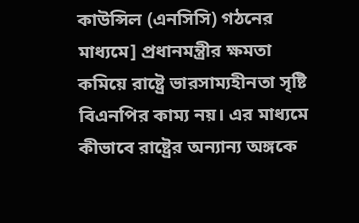কাউন্সিল (এনসিসি) গঠনের মাধ্যমে] প্রধানমন্ত্রীর ক্ষমতা কমিয়ে রাষ্ট্রে ভারসাম্যহীনতা সৃষ্টি বিএনপির কাম্য নয়। এর মাধ্যমে কীভাবে রাষ্ট্রের অন্যান্য অঙ্গকে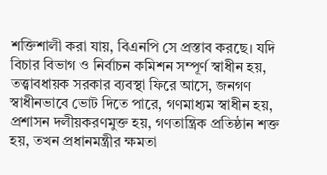শক্তিশালী করা যায়, বিএনপি সে প্রস্তাব করছে। যদি বিচার বিভাগ ও নির্বাচন কমিশন সম্পূর্ণ স্বাধীন হয়, তত্ত্বাবধায়ক সরকার ব্যবস্থা ফিরে আসে, জনগণ স্বাধীনভাবে ভোট দিতে পারে, গণমাধ্যম স্বাধীন হয়, প্রশাসন দলীয়করণমুক্ত হয়, গণতান্ত্রিক প্রতিষ্ঠান শক্ত হয়, তখন প্রধানমন্ত্রীর ক্ষমতা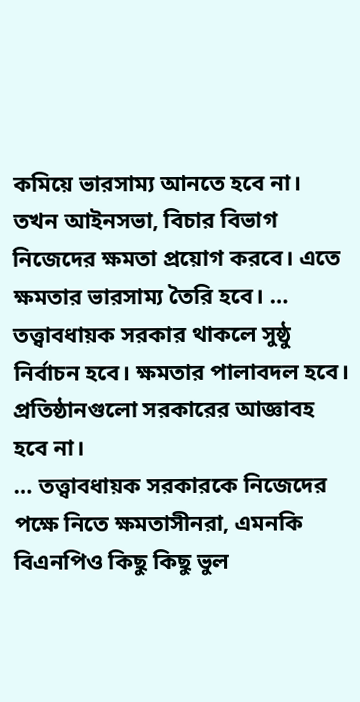কমিয়ে ভারসাম্য আনতে হবে না। তখন আইনসভা, বিচার বিভাগ নিজেদের ক্ষমতা প্রয়োগ করবে। এতে ক্ষমতার ভারসাম্য তৈরি হবে। … তত্ত্বাবধায়ক সরকার থাকলে সুষ্ঠু নির্বাচন হবে। ক্ষমতার পালাবদল হবে। প্রতিষ্ঠানগুলো সরকারের আজ্ঞাবহ হবে না।
… তত্ত্বাবধায়ক সরকারকে নিজেদের পক্ষে নিতে ক্ষমতাসীনরা, এমনকি বিএনপিও কিছু কিছু ভুল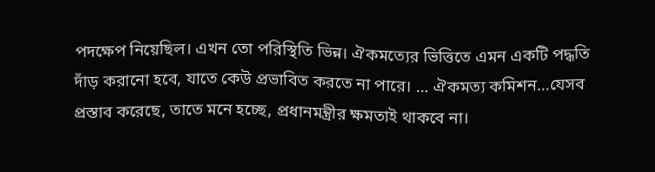পদক্ষেপ নিয়েছিল। এখন তো পরিস্থিতি ভিন্ন। ঐকমত্যের ভিত্তিতে এমন একটি পদ্ধতি দাঁড় করানো হবে, যাতে কেউ প্রভাবিত করতে না পারে। … ঐকমত্য কমিশন…যেসব প্রস্তাব করেছে, তাতে মনে হচ্ছে, প্রধানমন্ত্রীর ক্ষমতাই থাকবে না।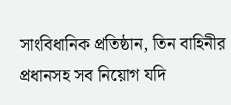সাংবিধানিক প্রতিষ্ঠান, তিন বাহিনীর প্রধানসহ সব নিয়োগ যদি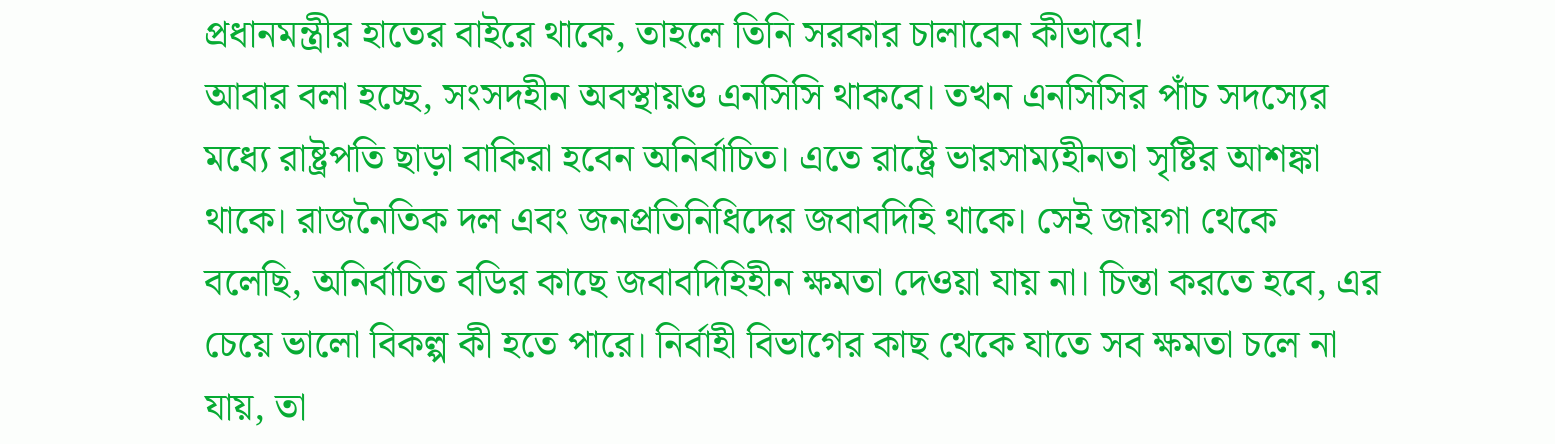প্রধানমন্ত্রীর হাতের বাইরে থাকে, তাহলে তিনি সরকার চালাবেন কীভাবে!
আবার বলা হচ্ছে, সংসদহীন অবস্থায়ও এনসিসি থাকবে। তখন এনসিসির পাঁচ সদস্যের মধ্যে রাষ্ট্রপতি ছাড়া বাকিরা হবেন অনির্বাচিত। এতে রাষ্ট্রে ভারসাম্যহীনতা সৃষ্টির আশঙ্কা থাকে। রাজনৈতিক দল এবং জনপ্রতিনিধিদের জবাবদিহি থাকে। সেই জায়গা থেকে বলেছি, অনির্বাচিত বডির কাছে জবাবদিহিহীন ক্ষমতা দেওয়া যায় না। চিন্তা করতে হবে, এর চেয়ে ভালো বিকল্প কী হতে পারে। নির্বাহী বিভাগের কাছ থেকে যাতে সব ক্ষমতা চলে না যায়, তা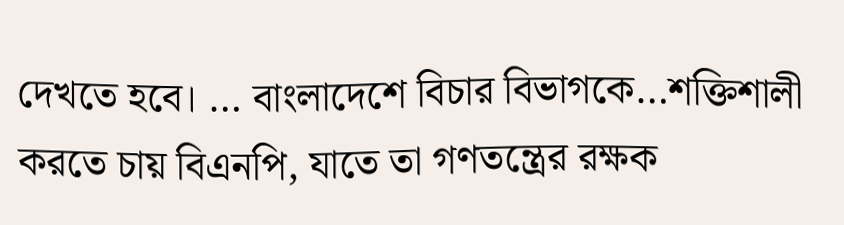দেখতে হবে। … বাংলাদেশে বিচার বিভাগকে…শক্তিশালী করতে চায় বিএনপি, যাতে তা গণতন্ত্রের রক্ষক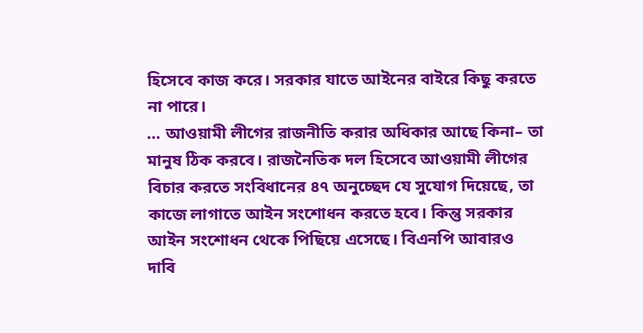হিসেবে কাজ করে। সরকার যাতে আইনের বাইরে কিছু করতে না পারে।
… আওয়ামী লীগের রাজনীতি করার অধিকার আছে কিনা– তা মানুষ ঠিক করবে। রাজনৈতিক দল হিসেবে আওয়ামী লীগের বিচার করতে সংবিধানের ৪৭ অনুচ্ছেদ যে সুযোগ দিয়েছে, তা কাজে লাগাতে আইন সংশোধন করতে হবে। কিন্তু সরকার আইন সংশোধন থেকে পিছিয়ে এসেছে। বিএনপি আবারও দাবি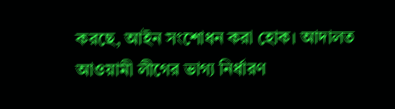করছে, আইন সংশোধন করা হোক। আদালত আওয়ামী লীগের ভাগ্য নির্ধারণ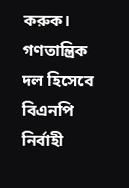করুক। গণতান্ত্রিক দল হিসেবে বিএনপি নির্বাহী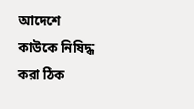আদেশে কাউকে নিষিদ্ধ করা ঠিক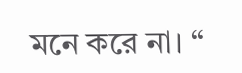মনে করে না। “